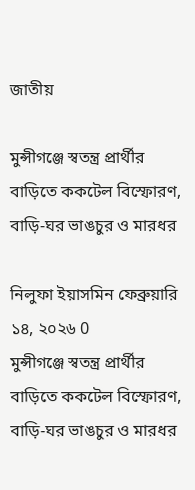জাতীয়

মুন্সীগঞ্জে স্বতন্ত্র প্রার্থীর বাড়িতে ককটেল বিস্ফোরণ, বাড়ি-ঘর ভাঙচুর ও মারধর

নিলুফা ইয়াসমিন ফেব্রুয়ারি ১৪, ২০২৬ 0
মুন্সীগঞ্জে স্বতন্ত্র প্রার্থীর বাড়িতে ককটেল বিস্ফোরণ, বাড়ি-ঘর ভাঙচুর ও মারধর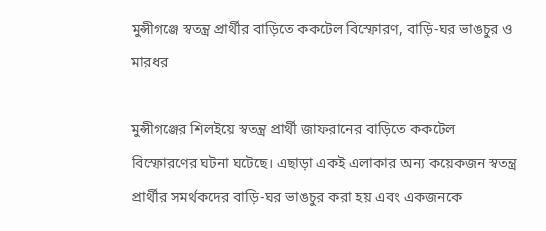মুন্সীগঞ্জে স্বতন্ত্র প্রার্থীর বাড়িতে ককটেল বিস্ফোরণ, বাড়ি-ঘর ভাঙচুর ও মারধর

মুন্সীগঞ্জের শিলইয়ে স্বতন্ত্র প্রার্থী জাফরানের বাড়িতে ককটেল বিস্ফোরণের ঘটনা ঘটেছে। এছাড়া একই এলাকার অন্য কয়েকজন স্বতন্ত্র প্রার্থীর সমর্থকদের বাড়ি-ঘর ভাঙচুর করা হয় এবং একজনকে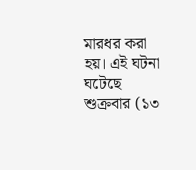মারধর করা হয়। এই ঘটনা ঘটেছে শুক্রবার (১৩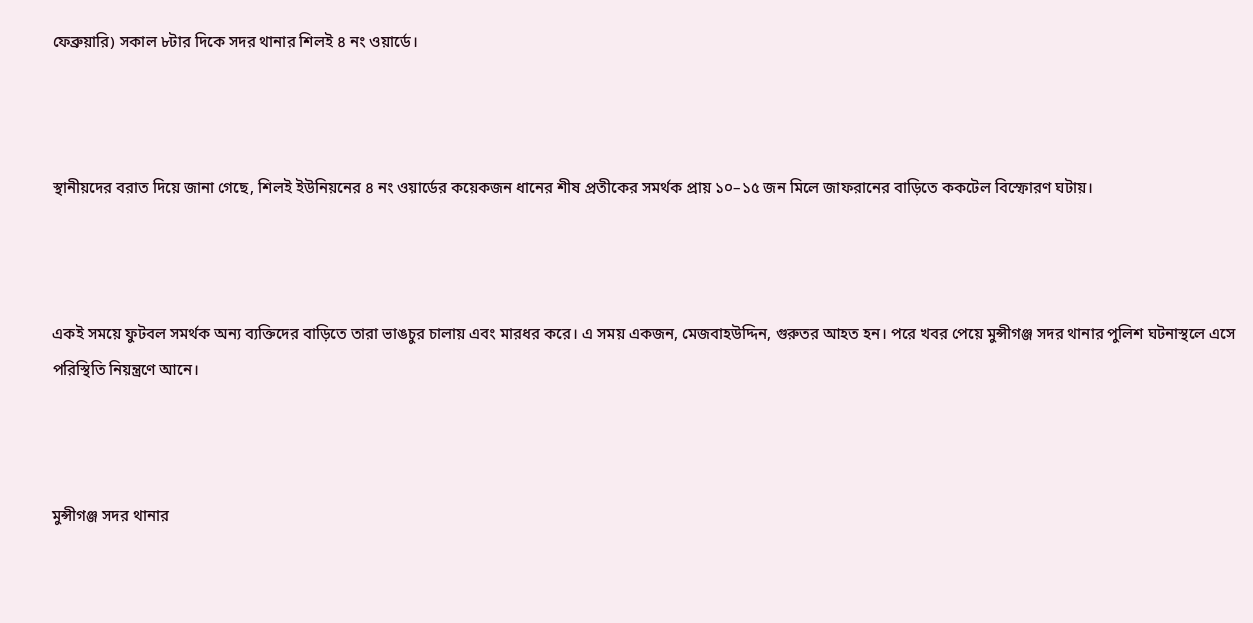ফেব্রুয়ারি) সকাল ৮টার দিকে সদর থানার শিলই ৪ নং ওয়ার্ডে।



স্থানীয়দের বরাত দিয়ে জানা গেছে, শিলই ইউনিয়নের ৪ নং ওয়ার্ডের কয়েকজন ধানের শীষ প্রতীকের সমর্থক প্রায় ১০–১৫ জন মিলে জাফরানের বাড়িতে ককটেল বিস্ফোরণ ঘটায়।



একই সময়ে ফুটবল সমর্থক অন্য ব্যক্তিদের বাড়িতে তারা ভাঙচুর চালায় এবং মারধর করে। এ সময় একজন, মেজবাহউদ্দিন, গুরুতর আহত হন। পরে খবর পেয়ে মুন্সীগঞ্জ সদর থানার পুলিশ ঘটনাস্থলে এসে পরিস্থিতি নিয়ন্ত্রণে আনে।



মুন্সীগঞ্জ সদর থানার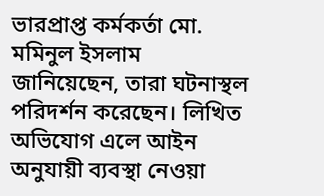ভারপ্রাপ্ত কর্মকর্তা মো. মমিনুল ইসলাম জানিয়েছেন, তারা ঘটনাস্থল পরিদর্শন করেছেন। লিখিত অভিযোগ এলে আইন অনুযায়ী ব্যবস্থা নেওয়া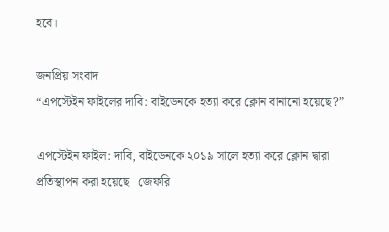হবে।

জনপ্রিয় সংবাদ
“এপস্টেইন ফাইলের দাবি: বাইডেনকে হত্যা করে ক্লোন বানানো হয়েছে?”

এপস্টেইন ফাইল: দাবি, বাইডেনকে ২০১৯ সালে হত্যা করে ক্লোন দ্বারা প্রতিস্থাপন করা হয়েছে   জেফরি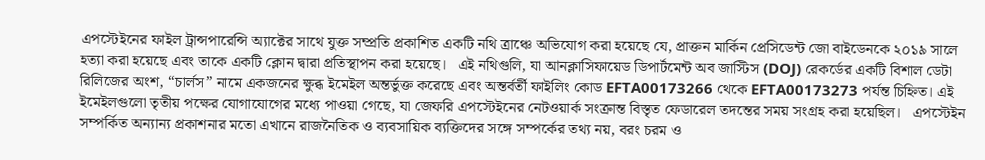এপস্টেইনের ফাইল ট্রান্সপারেন্সি অ্যাক্টের সাথে যুক্ত সম্প্রতি প্রকাশিত একটি নথি ত্রাঞ্চে অভিযোগ করা হয়েছে যে, প্রাক্তন মার্কিন প্রেসিডেন্ট জো বাইডেনকে ২০১৯ সালে হত্যা করা হয়েছে এবং তাকে একটি ক্লোন দ্বারা প্রতিস্থাপন করা হয়েছে।   এই নথিগুলি, যা আনক্লাসিফায়েড ডিপার্টমেন্ট অব জাস্টিস (DOJ) রেকর্ডের একটি বিশাল ডেটা রিলিজের অংশ, “চার্লস” নামে একজনের ক্ষুব্ধ ইমেইল অন্তর্ভুক্ত করেছে এবং অন্তর্বর্তী ফাইলিং কোড EFTA00173266 থেকে EFTA00173273 পর্যন্ত চিহ্নিত। এই ইমেইলগুলো তৃতীয় পক্ষের যোগাযোগের মধ্যে পাওয়া গেছে, যা জেফরি এপস্টেইনের নেটওয়ার্ক সংক্রান্ত বিস্তৃত ফেডারেল তদন্তের সময় সংগ্রহ করা হয়েছিল।   এপস্টেইন সম্পর্কিত অন্যান্য প্রকাশনার মতো এখানে রাজনৈতিক ও ব্যবসায়িক ব্যক্তিদের সঙ্গে সম্পর্কের তথ্য নয়, বরং চরম ও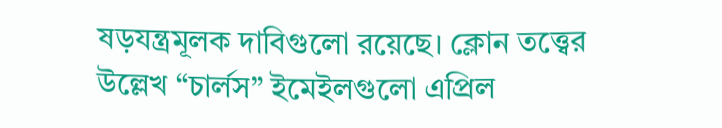ষড়যন্ত্রমূলক দাবিগুলো রয়েছে। ক্লোন তত্ত্বের উল্লেখ “চার্লস” ইমেইলগুলো এপ্রিল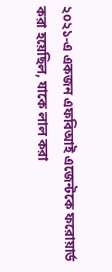২০২১-এ একজন এফবিআই এজেন্টকে ফরোয়ার্ড করা হয়েছিল, যাকে লাল করা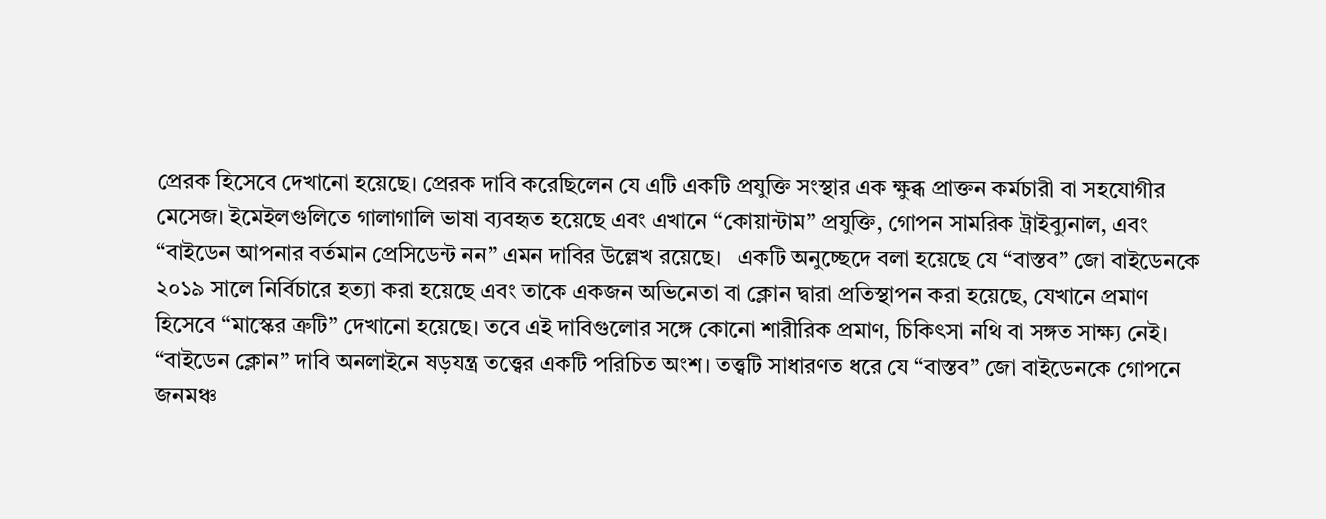প্রেরক হিসেবে দেখানো হয়েছে। প্রেরক দাবি করেছিলেন যে এটি একটি প্রযুক্তি সংস্থার এক ক্ষুব্ধ প্রাক্তন কর্মচারী বা সহযোগীর মেসেজ। ইমেইলগুলিতে গালাগালি ভাষা ব্যবহৃত হয়েছে এবং এখানে “কোয়ান্টাম” প্রযুক্তি, গোপন সামরিক ট্রাইব্যুনাল, এবং “বাইডেন আপনার বর্তমান প্রেসিডেন্ট নন” এমন দাবির উল্লেখ রয়েছে।   একটি অনুচ্ছেদে বলা হয়েছে যে “বাস্তব” জো বাইডেনকে ২০১৯ সালে নির্বিচারে হত্যা করা হয়েছে এবং তাকে একজন অভিনেতা বা ক্লোন দ্বারা প্রতিস্থাপন করা হয়েছে, যেখানে প্রমাণ হিসেবে “মাস্কের ত্রুটি” দেখানো হয়েছে। তবে এই দাবিগুলোর সঙ্গে কোনো শারীরিক প্রমাণ, চিকিৎসা নথি বা সঙ্গত সাক্ষ্য নেই।   “বাইডেন ক্লোন” দাবি অনলাইনে ষড়যন্ত্র তত্ত্বের একটি পরিচিত অংশ। তত্ত্বটি সাধারণত ধরে যে “বাস্তব” জো বাইডেনকে গোপনে জনমঞ্চ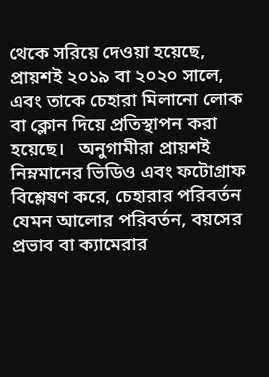থেকে সরিয়ে দেওয়া হয়েছে, প্রায়শই ২০১৯ বা ২০২০ সালে, এবং তাকে চেহারা মিলানো লোক বা ক্লোন দিয়ে প্রতিস্থাপন করা হয়েছে।   অনুগামীরা প্রায়শই নিম্নমানের ভিডিও এবং ফটোগ্রাফ বিশ্লেষণ করে, চেহারার পরিবর্তন যেমন আলোর পরিবর্তন, বয়সের প্রভাব বা ক্যামেরার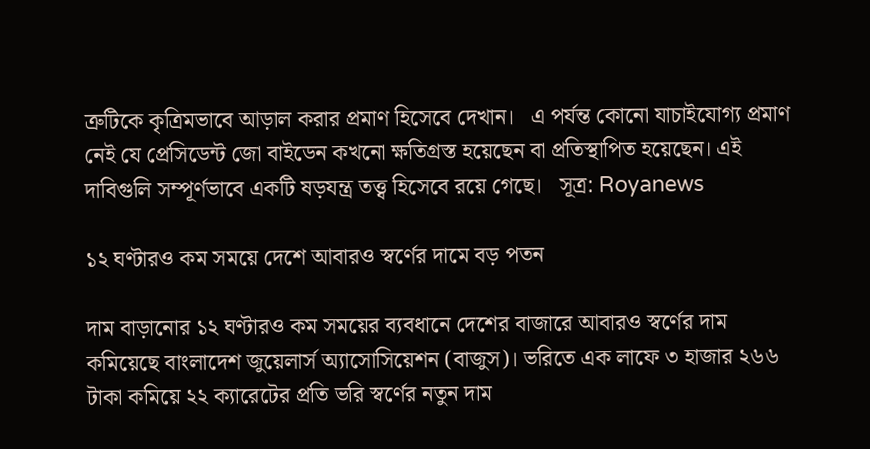ত্রুটিকে কৃত্রিমভাবে আড়াল করার প্রমাণ হিসেবে দেখান।   এ পর্যন্ত কোনো যাচাইযোগ্য প্রমাণ নেই যে প্রেসিডেন্ট জো বাইডেন কখনো ক্ষতিগ্রস্ত হয়েছেন বা প্রতিস্থাপিত হয়েছেন। এই দাবিগুলি সম্পূর্ণভাবে একটি ষড়যন্ত্র তত্ত্ব হিসেবে রয়ে গেছে।   সূত্র: Royanews

১২ ঘণ্টারও কম সময়ে দেশে আবারও স্বর্ণের দামে বড় পতন

দাম বাড়ানোর ১২ ঘণ্টারও কম সময়ের ব্যবধানে দেশের বাজারে আবারও স্বর্ণের দাম কমিয়েছে বাংলাদেশ জুয়েলার্স অ্যাসোসিয়েশন (বাজুস)। ভরিতে এক লাফে ৩ হাজার ২৬৬ টাকা কমিয়ে ২২ ক্যারেটের প্রতি ভরি স্বর্ণের নতুন দাম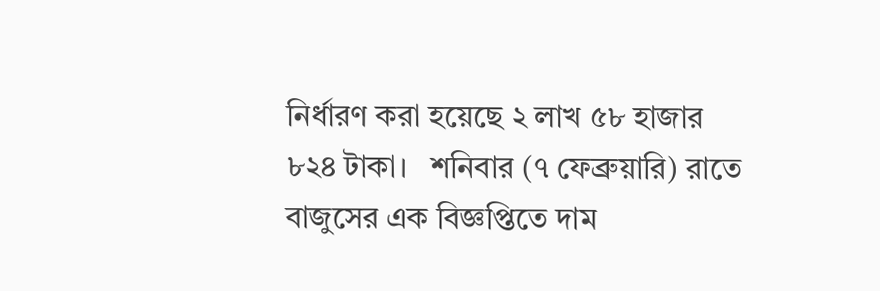নির্ধারণ করা হয়েছে ২ লাখ ৫৮ হাজার ৮২৪ টাকা।   শনিবার (৭ ফেব্রুয়ারি) রাতে বাজুসের এক বিজ্ঞপ্তিতে দাম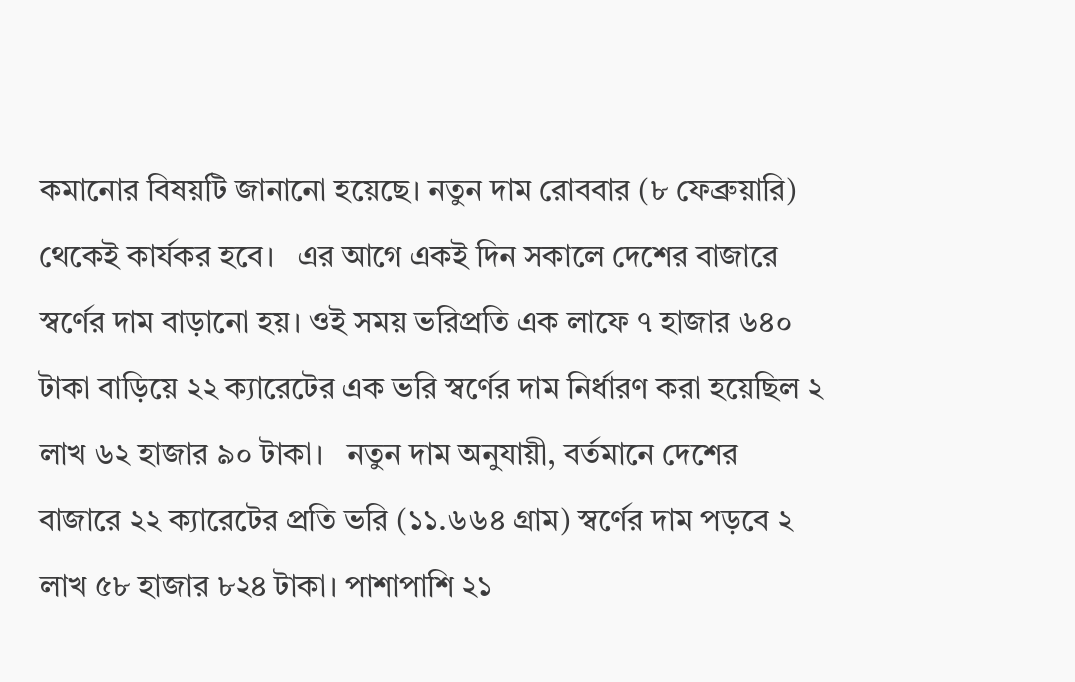কমানোর বিষয়টি জানানো হয়েছে। নতুন দাম রোববার (৮ ফেব্রুয়ারি) থেকেই কার্যকর হবে।   এর আগে একই দিন সকালে দেশের বাজারে স্বর্ণের দাম বাড়ানো হয়। ওই সময় ভরিপ্রতি এক লাফে ৭ হাজার ৬৪০ টাকা বাড়িয়ে ২২ ক্যারেটের এক ভরি স্বর্ণের দাম নির্ধারণ করা হয়েছিল ২ লাখ ৬২ হাজার ৯০ টাকা।   নতুন দাম অনুযায়ী, বর্তমানে দেশের বাজারে ২২ ক্যারেটের প্রতি ভরি (১১.৬৬৪ গ্রাম) স্বর্ণের দাম পড়বে ২ লাখ ৫৮ হাজার ৮২৪ টাকা। পাশাপাশি ২১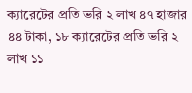ক্যারেটের প্রতি ভরি ২ লাখ ৪৭ হাজার ৪৪ টাকা, ১৮ ক্যারেটের প্রতি ভরি ২ লাখ ১১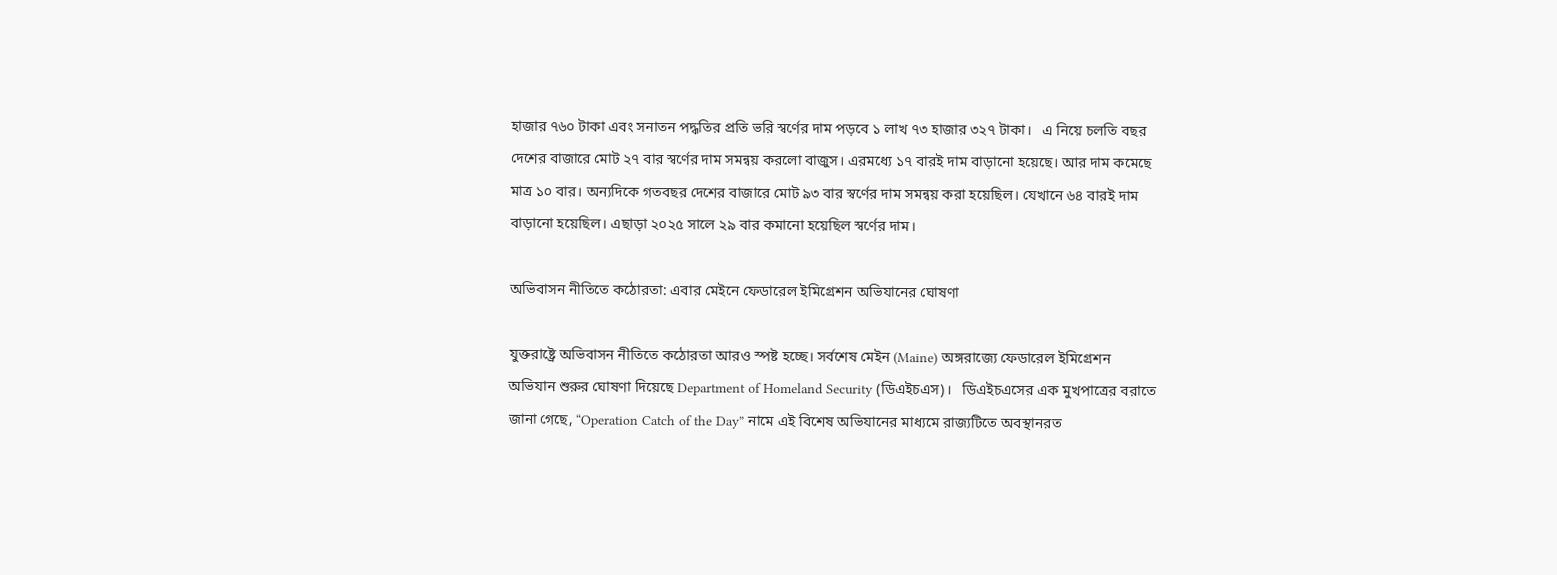হাজার ৭৬০ টাকা এবং সনাতন পদ্ধতির প্রতি ভরি স্বর্ণের দাম পড়বে ১ লাখ ৭৩ হাজার ৩২৭ টাকা।   এ নিয়ে চলতি বছর দেশের বাজারে মোট ২৭ বার স্বর্ণের দাম সমন্বয় করলো বাজুস। এরমধ্যে ১৭ বারই দাম বাড়ানো হয়েছে। আর দাম কমেছে মাত্র ১০ বার। অন্যদিকে গতবছর দেশের বাজারে মোট ৯৩ বার স্বর্ণের দাম সমন্বয় করা হয়েছিল। যেখানে ৬৪ বারই দাম বাড়ানো হয়েছিল। এছাড়া ২০২৫ সালে ২৯ বার কমানো হয়েছিল স্বর্ণের দাম।

অভিবাসন নীতিতে কঠোরতা: এবার মেইনে ফেডারেল ইমিগ্রেশন অভিযানের ঘোষণা

যুক্তরাষ্ট্রে অভিবাসন নীতিতে কঠোরতা আরও স্পষ্ট হচ্ছে। সর্বশেষ মেইন (Maine) অঙ্গরাজ্যে ফেডারেল ইমিগ্রেশন অভিযান শুরুর ঘোষণা দিয়েছে Department of Homeland Security (ডিএইচএস)।   ডিএইচএসের এক মুখপাত্রের বরাতে জানা গেছে, “Operation Catch of the Day” নামে এই বিশেষ অভিযানের মাধ্যমে রাজ্যটিতে অবস্থানরত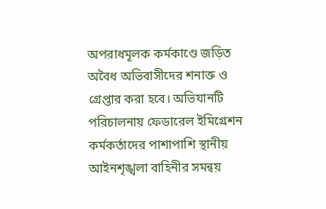অপরাধমূলক কর্মকাণ্ডে জড়িত অবৈধ অভিবাসীদের শনাক্ত ও গ্রেপ্তার করা হবে। অভিযানটি পরিচালনায় ফেডারেল ইমিগ্রেশন কর্মকর্তাদের পাশাপাশি স্থানীয় আইনশৃঙ্খলা বাহিনীর সমন্বয়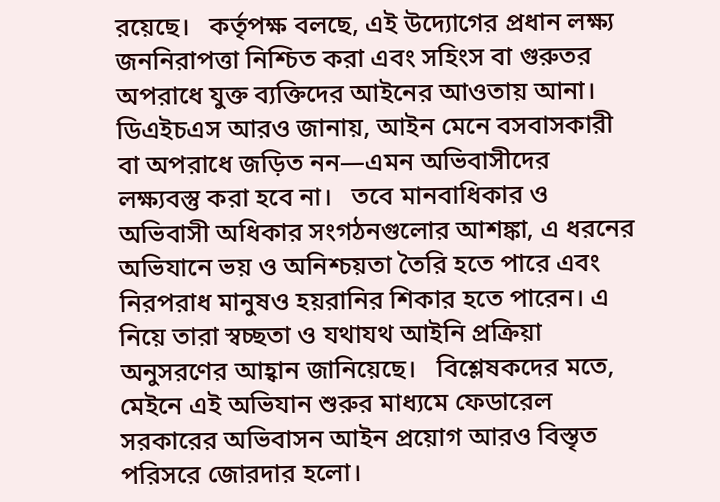রয়েছে।   কর্তৃপক্ষ বলছে, এই উদ্যোগের প্রধান লক্ষ্য জননিরাপত্তা নিশ্চিত করা এবং সহিংস বা গুরুতর অপরাধে যুক্ত ব্যক্তিদের আইনের আওতায় আনা। ডিএইচএস আরও জানায়, আইন মেনে বসবাসকারী বা অপরাধে জড়িত নন—এমন অভিবাসীদের লক্ষ্যবস্তু করা হবে না।   তবে মানবাধিকার ও অভিবাসী অধিকার সংগঠনগুলোর আশঙ্কা, এ ধরনের অভিযানে ভয় ও অনিশ্চয়তা তৈরি হতে পারে এবং নিরপরাধ মানুষও হয়রানির শিকার হতে পারেন। এ নিয়ে তারা স্বচ্ছতা ও যথাযথ আইনি প্রক্রিয়া অনুসরণের আহ্বান জানিয়েছে।   বিশ্লেষকদের মতে, মেইনে এই অভিযান শুরুর মাধ্যমে ফেডারেল সরকারের অভিবাসন আইন প্রয়োগ আরও বিস্তৃত পরিসরে জোরদার হলো।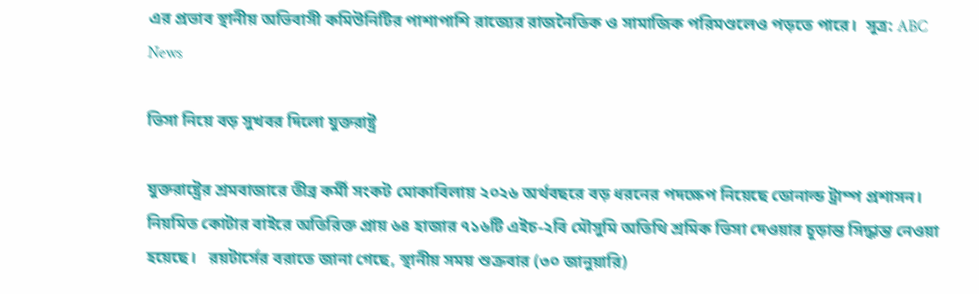এর প্রভাব স্থানীয় অভিবাসী কমিউনিটির পাশাপাশি রাজ্যের রাজনৈতিক ও সামাজিক পরিমণ্ডলেও পড়তে পারে।  সূত্র: ABC News

ভিসা নিয়ে বড় সুখবর দিলো যুক্তরাষ্ট্র

যুক্তরাষ্ট্রের শ্রমবাজারে তীব্র কর্মী সংকট মোকাবিলায় ২০২৬ অর্থবছরে বড় ধরনের পদক্ষেপ নিয়েছে ডোনাল্ড ট্রাম্প প্রশাসন। নিয়মিত কোটার বাইরে অতিরিক্ত প্রায় ৬৪ হাজার ৭১৬টি এইচ-২বি মৌসুমি অতিথি শ্রমিক ভিসা দেওয়ার চূড়ান্ত সিদ্ধান্ত নেওয়া হয়েছে।   রয়টার্সের বরাতে জানা গেছে, স্থানীয় সময় শুক্রবার (৩০ জানুয়ারি)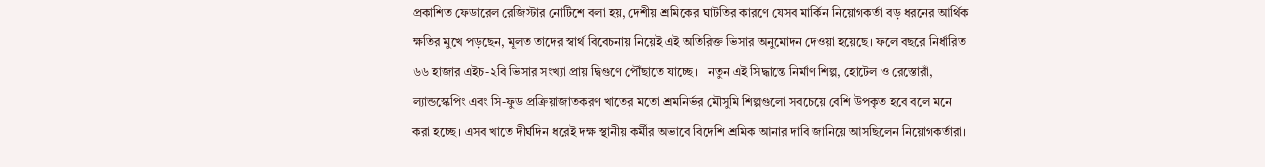প্রকাশিত ফেডারেল রেজিস্টার নোটিশে বলা হয়, দেশীয় শ্রমিকের ঘাটতির কারণে যেসব মার্কিন নিয়োগকর্তা বড় ধরনের আর্থিক ক্ষতির মুখে পড়ছেন, মূলত তাদের স্বার্থ বিবেচনায় নিয়েই এই অতিরিক্ত ভিসার অনুমোদন দেওয়া হয়েছে। ফলে বছরে নির্ধারিত ৬৬ হাজার এইচ-২বি ভিসার সংখ্যা প্রায় দ্বিগুণে পৌঁছাতে যাচ্ছে।   নতুন এই সিদ্ধান্তে নির্মাণ শিল্প, হোটেল ও রেস্তোরাঁ, ল্যান্ডস্কেপিং এবং সি-ফুড প্রক্রিয়াজাতকরণ খাতের মতো শ্রমনির্ভর মৌসুমি শিল্পগুলো সবচেয়ে বেশি উপকৃত হবে বলে মনে করা হচ্ছে। এসব খাতে দীর্ঘদিন ধরেই দক্ষ স্থানীয় কর্মীর অভাবে বিদেশি শ্রমিক আনার দাবি জানিয়ে আসছিলেন নিয়োগকর্তারা।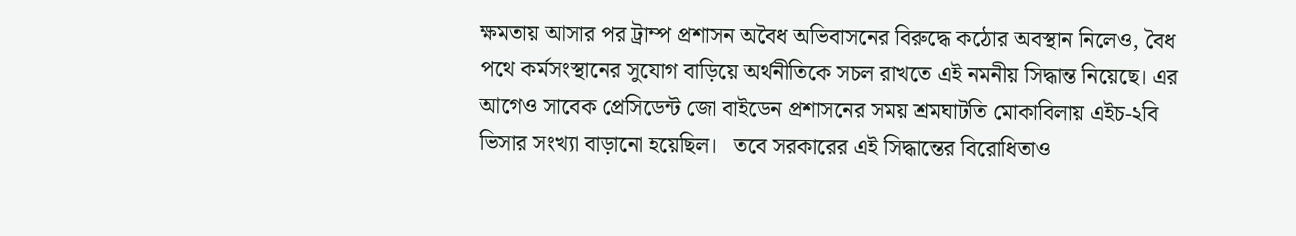ক্ষমতায় আসার পর ট্রাম্প প্রশাসন অবৈধ অভিবাসনের বিরুদ্ধে কঠোর অবস্থান নিলেও, বৈধ পথে কর্মসংস্থানের সুযোগ বাড়িয়ে অর্থনীতিকে সচল রাখতে এই নমনীয় সিদ্ধান্ত নিয়েছে। এর আগেও সাবেক প্রেসিডেন্ট জো বাইডেন প্রশাসনের সময় শ্রমঘাটতি মোকাবিলায় এইচ-২বি ভিসার সংখ্যা বাড়ানো হয়েছিল।   তবে সরকারের এই সিদ্ধান্তের বিরোধিতাও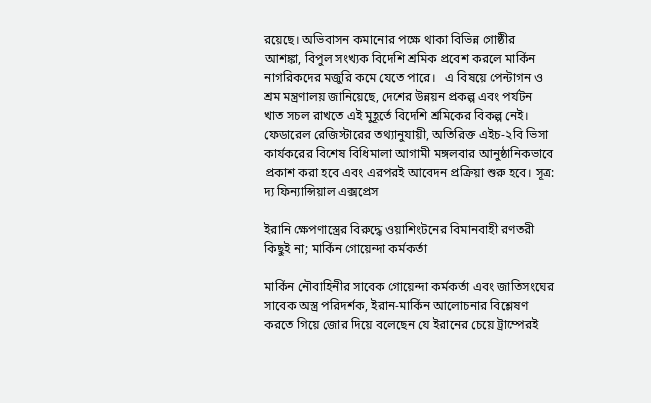রয়েছে। অভিবাসন কমানোর পক্ষে থাকা বিভিন্ন গোষ্ঠীর আশঙ্কা, বিপুল সংখ্যক বিদেশি শ্রমিক প্রবেশ করলে মার্কিন নাগরিকদের মজুরি কমে যেতে পারে।   এ বিষয়ে পেন্টাগন ও শ্রম মন্ত্রণালয় জানিয়েছে, দেশের উন্নয়ন প্রকল্প এবং পর্যটন খাত সচল রাখতে এই মুহূর্তে বিদেশি শ্রমিকের বিকল্প নেই। ফেডারেল রেজিস্টারের তথ্যানুযায়ী, অতিরিক্ত এইচ-২বি ভিসা কার্যকরের বিশেষ বিধিমালা আগামী মঙ্গলবার আনুষ্ঠানিকভাবে প্রকাশ করা হবে এবং এরপরই আবেদন প্রক্রিয়া শুরু হবে। সূত্র: দ্য ফিন্যান্সিয়াল এক্সপ্রেস

ইরানি ক্ষেপণাস্ত্রের বিরুদ্ধে ওয়াশিংটনের বিমানবাহী রণতরী কিছুই না; মার্কিন গোয়েন্দা কর্মকর্তা

মার্কিন নৌবাহিনীর সাবেক গোয়েন্দা কর্মকর্তা এবং জাতিসংঘের সাবেক অস্ত্র পরিদর্শক, ইরান-মার্কিন আলোচনার বিশ্লেষণ করতে গিয়ে জোর দিয়ে বলেছেন যে ইরানের চেয়ে ট্রাম্পেরই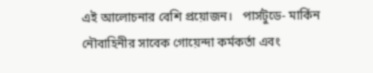এই আলোচনার বেশি প্রয়োজন।   পার্সটুডে- মার্কিন নৌবাহিনীর সাবেক গোয়েন্দা কর্মকর্তা এবং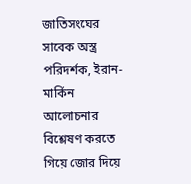জাতিসংঘের সাবেক অস্ত্র পরিদর্শক, ইরান-মার্কিন আলোচনার বিশ্লেষণ করতে গিয়ে জোর দিয়ে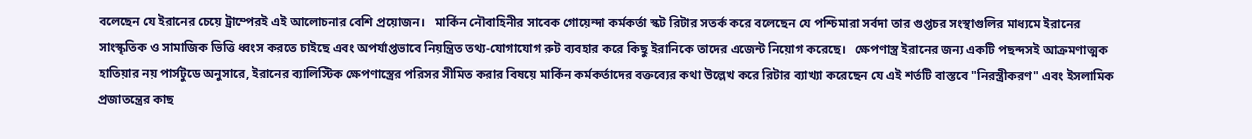বলেছেন যে ইরানের চেয়ে ট্রাম্পেরই এই আলোচনার বেশি প্রয়োজন।   মার্কিন নৌবাহিনীর সাবেক গোয়েন্দা কর্মকর্তা স্কট রিটার সতর্ক করে বলেছেন যে পশ্চিমারা সর্বদা তার গুপ্তচর সংস্থাগুলির মাধ্যমে ইরানের সাংস্কৃতিক ও সামাজিক ভিত্তি ধ্বংস করতে চাইছে এবং অপর্যাপ্তভাবে নিয়ন্ত্রিত তথ্য-যোগাযোগ রুট ব্যবহার করে কিছু ইরানিকে তাদের এজেন্ট নিয়োগ করেছে।   ক্ষেপণাস্ত্র ইরানের জন্য একটি পছন্দসই আক্রমণাত্মক হাতিয়ার নয় পার্সটুডে অনুসারে, ইরানের ব্যালিস্টিক ক্ষেপণাস্ত্রের পরিসর সীমিত করার বিষয়ে মার্কিন কর্মকর্তাদের বক্তব্যের কথা উল্লেখ করে রিটার ব্যাখ্যা করেছেন যে এই শর্তটি বাস্তবে "নিরস্ত্রীকরণ" এবং ইসলামিক প্রজাতন্ত্রের কাছ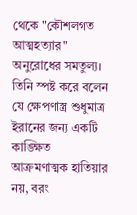থেকে "কৌশলগত আত্মহত্যার" অনুরোধের সমতুল্য। তিনি স্পষ্ট করে বলেন যে ক্ষেপণাস্ত্র শুধুমাত্র ইরানের জন্য একটি কাঙ্ক্ষিত আক্রমণাত্মক হাতিয়ার নয়, বরং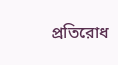প্রতিরোধ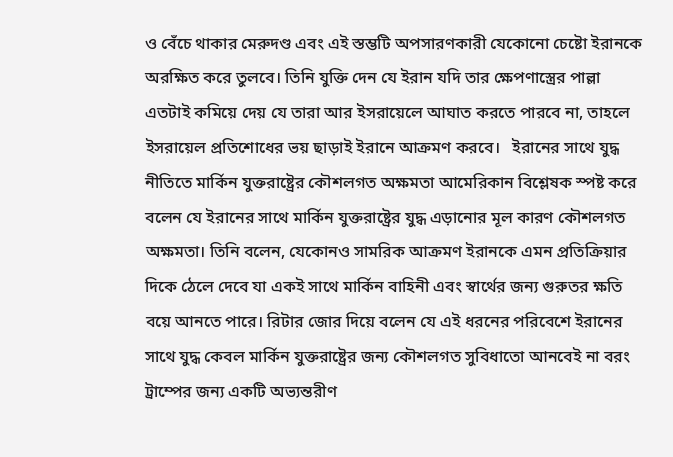ও বেঁচে থাকার মেরুদণ্ড এবং এই স্তম্ভটি অপসারণকারী যেকোনো চেষ্টো ইরানকে অরক্ষিত করে তুলবে। তিনি যুক্তি দেন যে ইরান যদি তার ক্ষেপণাস্ত্রের পাল্লা এতটাই কমিয়ে দেয় যে তারা আর ইসরায়েলে আঘাত করতে পারবে না, তাহলে ইসরায়েল প্রতিশোধের ভয় ছাড়াই ইরানে আক্রমণ করবে।   ইরানের সাথে যুদ্ধ নীতিতে মার্কিন যুক্তরাষ্ট্রের কৌশলগত অক্ষমতা আমেরিকান বিশ্লেষক স্পষ্ট করে বলেন যে ইরানের সাথে মার্কিন যুক্তরাষ্ট্রের যুদ্ধ এড়ানোর মূল কারণ কৌশলগত অক্ষমতা। তিনি বলেন, যেকোনও সামরিক আক্রমণ ইরানকে এমন প্রতিক্রিয়ার দিকে ঠেলে দেবে যা একই সাথে মার্কিন বাহিনী এবং স্বার্থের জন্য গুরুতর ক্ষতি বয়ে আনতে পারে। রিটার জোর দিয়ে বলেন যে এই ধরনের পরিবেশে ইরানের সাথে যুদ্ধ কেবল মার্কিন যুক্তরাষ্ট্রের জন্য কৌশলগত সুবিধাতো আনবেই না বরং ট্রাম্পের জন্য একটি অভ্যন্তরীণ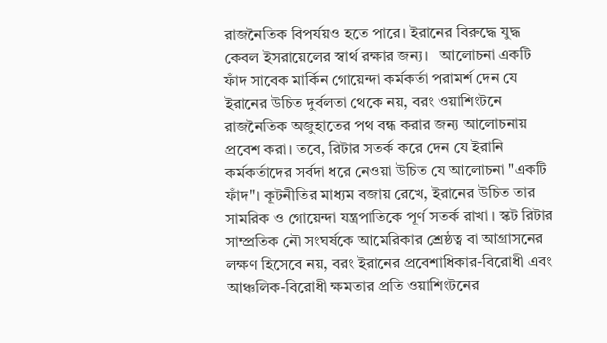রাজনৈতিক বিপর্যয়ও হতে পারে। ইরানের বিরুদ্ধে যুদ্ধ কেবল ইসরায়েলের স্বার্থ রক্ষার জন্য।   আলোচনা একটি ফাঁদ সাবেক মার্কিন গোয়েন্দা কর্মকর্তা পরামর্শ দেন যে ইরানের উচিত দুর্বলতা থেকে নয়, বরং ওয়াশিংটনে রাজনৈতিক অজুহাতের পথ বন্ধ করার জন্য আলোচনায় প্রবেশ করা। তবে, রিটার সতর্ক করে দেন যে ইরানি কর্মকর্তাদের সর্বদা ধরে নেওয়া উচিত যে আলোচনা "একটি ফাঁদ"। কূটনীতির মাধ্যম বজায় রেখে, ইরানের উচিত তার সামরিক ও গোয়েন্দা যন্ত্রপাতিকে পূর্ণ সতর্ক রাখা । স্কট রিটার সাম্প্রতিক নৌ সংঘর্ষকে আমেরিকার শ্রেষ্ঠত্ব বা আগ্রাসনের লক্ষণ হিসেবে নয়, বরং ইরানের প্রবেশাধিকার-বিরোধী এবং আঞ্চলিক-বিরোধী ক্ষমতার প্রতি ওয়াশিংটনের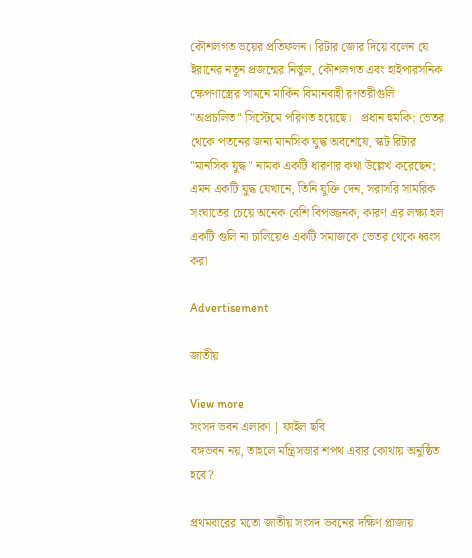কৌশলগত ভয়ের প্রতিফলন। রিটার জোর দিয়ে বলেন যে ইরানের নতুন প্রজন্মের নির্ভুল, কৌশলগত এবং হাইপারসনিক ক্ষেপণাস্ত্রের সামনে মার্কিন বিমানবাহী রণতরীগুলি "অপ্রচলিত" সিস্টেমে পরিণত হয়েছে।   প্রধান হুমকি: ভেতর থেকে পতনের জন্য মানসিক যুদ্ধ অবশেষে, স্কট রিটার "মানসিক যুদ্ধ" নামক একটি ধারণার কথা উল্লেখ করেছেন; এমন একটি যুদ্ধ যেখানে, তিনি যুক্তি দেন, সরাসরি সামরিক সংঘাতের চেয়ে অনেক বেশি বিপজ্জনক, কারণ এর লক্ষ্য হল একটি গুলি না চালিয়েও একটি সমাজকে ভেতর থেকে ধ্বংস করা

Advertisement

জাতীয়

View more
সংসদ ভবন এলাকা | ফাইল ছবি
বঙ্গভবন নয়, তাহলে মন্ত্রিসভার শপথ এবার কোথায় অনুষ্ঠিত হবে?

প্রথমবারের মতো জাতীয় সংসদ ভবনের দক্ষিণ প্লাজায়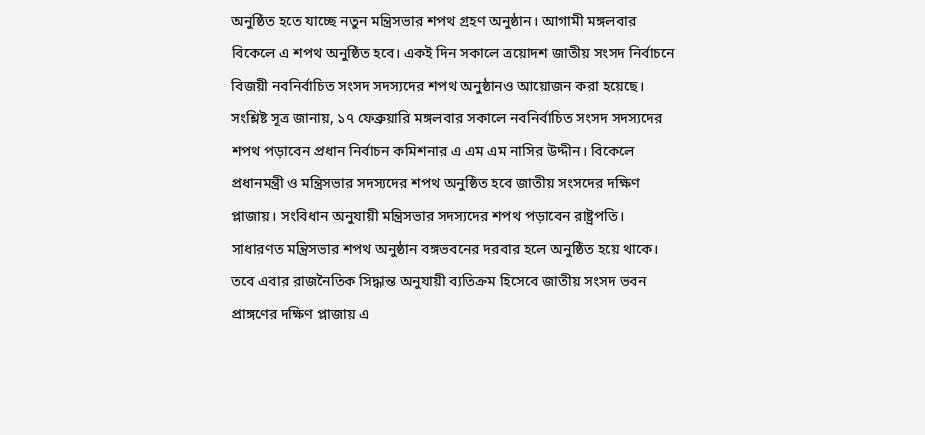অনুষ্ঠিত হতে যাচ্ছে নতুন মন্ত্রিসভার শপথ গ্রহণ অনুষ্ঠান। আগামী মঙ্গলবার বিকেলে এ শপথ অনুষ্ঠিত হবে। একই দিন সকালে ত্রয়োদশ জাতীয় সংসদ নির্বাচনে বিজয়ী নবনির্বাচিত সংসদ সদস্যদের শপথ অনুষ্ঠানও আয়োজন করা হয়েছে।   সংশ্লিষ্ট সূত্র জানায়, ১৭ ফেব্রুয়ারি মঙ্গলবার সকালে নবনির্বাচিত সংসদ সদস্যদের শপথ পড়াবেন প্রধান নির্বাচন কমিশনার এ এম এম নাসির উদ্দীন। বিকেলে প্রধানমন্ত্রী ও মন্ত্রিসভার সদস্যদের শপথ অনুষ্ঠিত হবে জাতীয় সংসদের দক্ষিণ প্লাজায়। সংবিধান অনুযায়ী মন্ত্রিসভার সদস্যদের শপথ পড়াবেন রাষ্ট্রপতি।   সাধারণত মন্ত্রিসভার শপথ অনুষ্ঠান বঙ্গভবনের দরবার হলে অনুষ্ঠিত হয়ে থাকে। তবে এবার রাজনৈতিক সিদ্ধান্ত অনুযায়ী ব্যতিক্রম হিসেবে জাতীয় সংসদ ভবন প্রাঙ্গণের দক্ষিণ প্লাজায় এ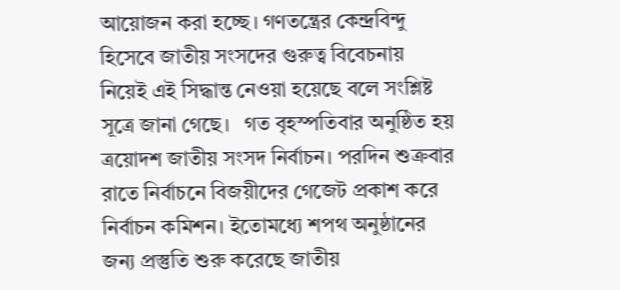আয়োজন করা হচ্ছে। গণতন্ত্রের কেন্দ্রবিন্দু হিসেবে জাতীয় সংসদের গুরুত্ব বিবেচনায় নিয়েই এই সিদ্ধান্ত নেওয়া হয়েছে বলে সংশ্লিষ্ট সূত্রে জানা গেছে।   গত বৃহস্পতিবার অনুষ্ঠিত হয় ত্রয়োদশ জাতীয় সংসদ নির্বাচন। পরদিন শুক্রবার রাতে নির্বাচনে বিজয়ীদের গেজেট প্রকাশ করে নির্বাচন কমিশন। ইতোমধ্যে শপথ অনুষ্ঠানের জন্য প্রস্তুতি শুরু করেছে জাতীয়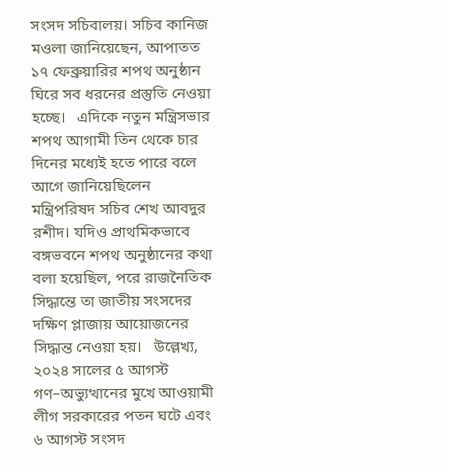সংসদ সচিবালয়। সচিব কানিজ মওলা জানিয়েছেন, আপাতত ১৭ ফেব্রুয়ারির শপথ অনুষ্ঠান ঘিরে সব ধরনের প্রস্তুতি নেওয়া হচ্ছে।   এদিকে নতুন মন্ত্রিসভার শপথ আগামী তিন থেকে চার দিনের মধ্যেই হতে পারে বলে আগে জানিয়েছিলেন মন্ত্রিপরিষদ সচিব শেখ আবদুর রশীদ। যদিও প্রাথমিকভাবে বঙ্গভবনে শপথ অনুষ্ঠানের কথা বলা হয়েছিল, পরে রাজনৈতিক সিদ্ধান্তে তা জাতীয় সংসদের দক্ষিণ প্লাজায় আয়োজনের সিদ্ধান্ত নেওয়া হয়।   উল্লেখ্য, ২০২৪ সালের ৫ আগস্ট গণ–অভ্যুত্থানের মুখে আওয়ামী লীগ সরকারের পতন ঘটে এবং ৬ আগস্ট সংসদ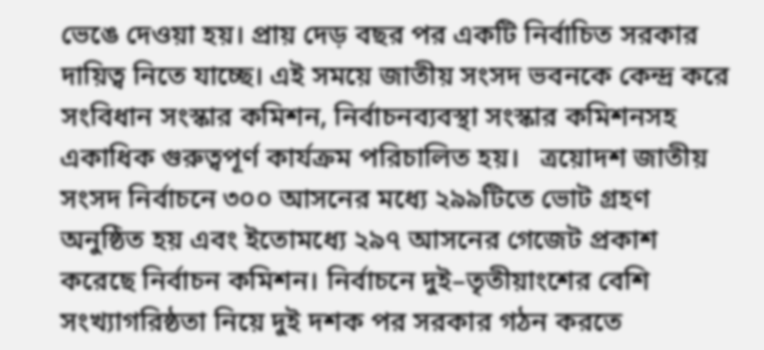ভেঙে দেওয়া হয়। প্রায় দেড় বছর পর একটি নির্বাচিত সরকার দায়িত্ব নিতে যাচ্ছে। এই সময়ে জাতীয় সংসদ ভবনকে কেন্দ্র করে সংবিধান সংস্কার কমিশন, নির্বাচনব্যবস্থা সংস্কার কমিশনসহ একাধিক গুরুত্বপূর্ণ কার্যক্রম পরিচালিত হয়।   ত্রয়োদশ জাতীয় সংসদ নির্বাচনে ৩০০ আসনের মধ্যে ২৯৯টিতে ভোট গ্রহণ অনুষ্ঠিত হয় এবং ইতোমধ্যে ২৯৭ আসনের গেজেট প্রকাশ করেছে নির্বাচন কমিশন। নির্বাচনে দুই–তৃতীয়াংশের বেশি সংখ্যাগরিষ্ঠতা নিয়ে দুই দশক পর সরকার গঠন করতে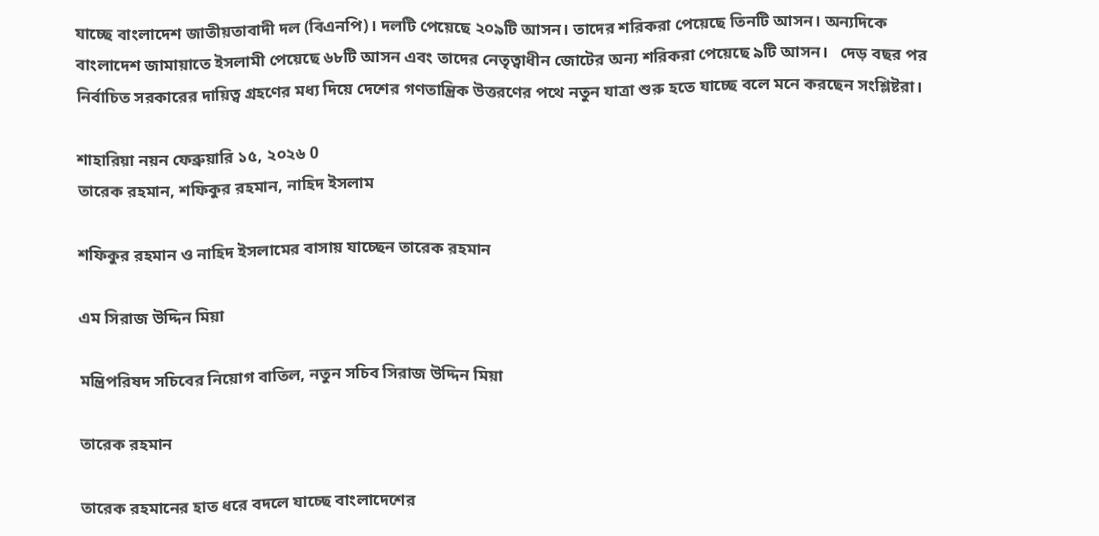যাচ্ছে বাংলাদেশ জাতীয়তাবাদী দল (বিএনপি)। দলটি পেয়েছে ২০৯টি আসন। তাদের শরিকরা পেয়েছে তিনটি আসন। অন্যদিকে বাংলাদেশ জামায়াতে ইসলামী পেয়েছে ৬৮টি আসন এবং তাদের নেতৃত্বাধীন জোটের অন্য শরিকরা পেয়েছে ৯টি আসন।   দেড় বছর পর নির্বাচিত সরকারের দায়িত্ব গ্রহণের মধ্য দিয়ে দেশের গণতান্ত্রিক উত্তরণের পথে নতুন যাত্রা শুরু হতে যাচ্ছে বলে মনে করছেন সংশ্লিষ্টরা।

শাহারিয়া নয়ন ফেব্রুয়ারি ১৫, ২০২৬ 0
তারেক রহমান, শফিকুর রহমান, নাহিদ ইসলাম

শফিকুর রহমান ও নাহিদ ইসলামের বাসায় যাচ্ছেন তারেক রহমান

এম সিরাজ উদ্দিন মিয়া

মন্ত্রিপরিষদ সচিবের নিয়োগ বাতিল, নতুন সচিব সিরাজ উদ্দিন মিয়া

তারেক রহমান

তারেক রহমানের হাত ধরে বদলে যাচ্ছে বাংলাদেশের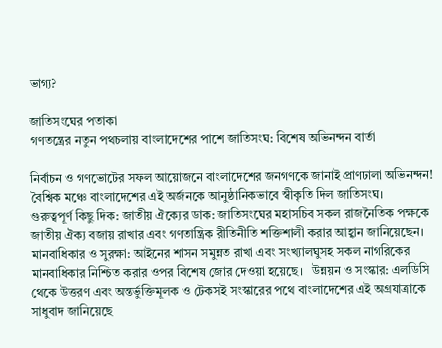ভাগ্য?

জাতিসংঘের পতাকা
গণতন্ত্রের নতুন পথচলায় বাংলাদেশের পাশে জাতিসংঘ: বিশেষ অভিনন্দন বার্তা

নির্বাচন ও গণভোটের সফল আয়োজনে বাংলাদেশের জনগণকে জানাই প্রাণঢালা অভিনন্দন! বৈশ্বিক মঞ্চে বাংলাদেশের এই অর্জনকে আনুষ্ঠানিকভাবে স্বীকৃতি দিল জাতিসংঘ।   গুরুত্বপূর্ণ কিছু দিক: জাতীয় ঐক্যের ডাক: জাতিসংঘের মহাসচিব সকল রাজনৈতিক পক্ষকে জাতীয় ঐক্য বজায় রাখার এবং গণতান্ত্রিক রীতিনীতি শক্তিশালী করার আহ্বান জানিয়েছেন।   মানবাধিকার ও সুরক্ষা: আইনের শাসন সমুন্নত রাখা এবং সংখ্যালঘুসহ সকল নাগরিকের মানবাধিকার নিশ্চিত করার ওপর বিশেষ জোর দেওয়া হয়েছে।   উন্নয়ন ও সংস্কার: এলডিসি থেকে উত্তরণ এবং অন্তর্ভুক্তিমূলক ও টেকসই সংস্কারের পথে বাংলাদেশের এই অগ্রযাত্রাকে সাধুবাদ জানিয়েছে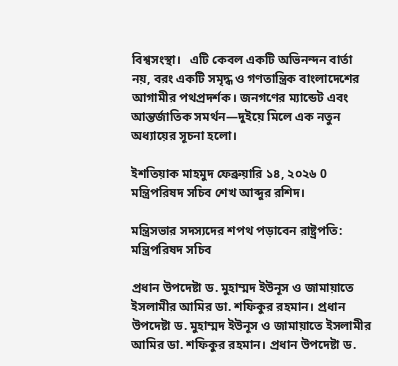বিশ্বসংস্থা।   এটি কেবল একটি অভিনন্দন বার্তা নয়, বরং একটি সমৃদ্ধ ও গণতান্ত্রিক বাংলাদেশের আগামীর পথপ্রদর্শক। জনগণের ম্যান্ডেট এবং আন্তর্জাতিক সমর্থন—দুইয়ে মিলে এক নতুন অধ্যায়ের সূচনা হলো।

ইশতিয়াক মাহমুদ ফেব্রুয়ারি ১৪, ২০২৬ 0
মন্ত্রিপরিষদ সচিব শেখ আব্দুর রশিদ।

মন্ত্রিসভার সদস্যদের শপথ পড়াবেন রাষ্ট্রপতি: মন্ত্রিপরিষদ সচিব

প্রধান উপদেষ্টা ড. মুহাম্মদ ইউনূস ও জামায়াতে ইসলামীর আমির ডা. শফিকুর রহমান। প্রধান উপদেষ্টা ড. মুহাম্মদ ইউনূস ও জামায়াতে ইসলামীর আমির ডা. শফিকুর রহমান। প্রধান উপদেষ্টা ড.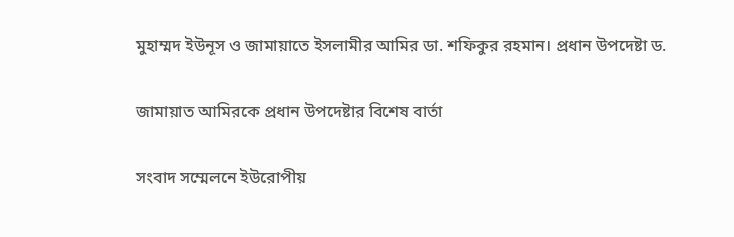মুহাম্মদ ইউনূস ও জামায়াতে ইসলামীর আমির ডা. শফিকুর রহমান। প্রধান উপদেষ্টা ড.

জামায়াত আমিরকে প্রধান উপদেষ্টার বিশেষ বার্তা

সংবাদ সম্মেলনে ইউরোপীয়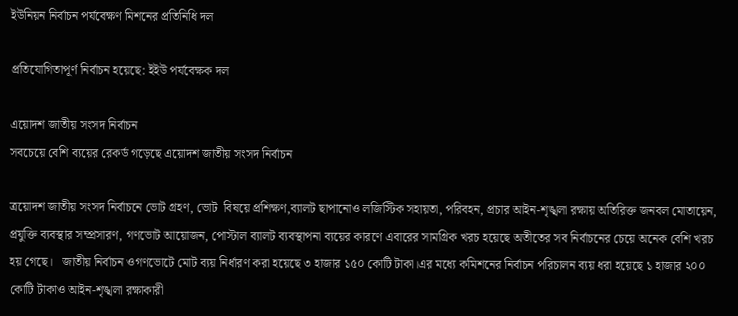ইউনিয়ন নির্বাচন পর্যবেক্ষণ মিশনের প্রতিনিধি দল

প্রতিযোগিতাপূর্ণ নির্বাচন হয়েছে: ইইউ পর্যবেক্ষক দল

এয়োদশ জাতীয় সংসদ নির্বাচন
সবচেয়ে বেশি ব্যয়ের রেকর্ড গড়েছে এয়োদশ জাতীয় সংসদ নির্বাচন

ত্রয়োদশ জাতীয় সংসদ নির্বাচনে ভোট গ্রহণ, ভোট  বিষয়ে প্রশিক্ষণ,ব্যালট ছাপানোও লজিস্টিক সহায়তা, পরিবহন, প্রচার আইন-শৃঙ্খলা রক্ষায় অতিরিক্ত জনবল মোতায়েন, প্রযুক্তি ব্যবস্থার সম্প্রসারণ, গণভোট আয়োজন, পোস্টাল ব্যালট ব্যবস্থাপনা ব্যয়ের কারণে এবারের সামগ্রিক খরচ হয়েছে অতীতের সব নির্বাচনের চেয়ে অনেক বেশি খরচ হয় গেছে।   জাতীয় নির্বাচন ওগণভোটে মোট ব্যয় নির্ধারণ করা হয়েছে ৩ হাজার ১৫০ কোটি টাকা।এর মধ্যে কমিশনের নির্বাচন পরিচালন ব্যয় ধরা হয়েছে ১ হাজার ২০০ কোটি টাকাও আইন-শৃঙ্খলা রক্ষাকারী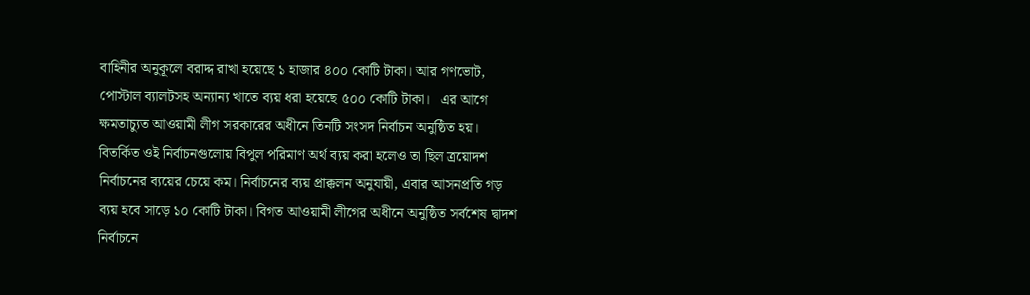বাহিনীর অনুকূলে বরাদ্দ রাখা হয়েছে ১ হাজার ৪০০ কোটি টাকা। আর গণভোট, পোস্টাল ব্যালটসহ অন্যান্য খাতে ব্যয় ধরা হয়েছে ৫০০ কোটি টাকা।   এর আগে ক্ষমতাচ্যুত আওয়ামী লীগ সরকারের অধীনে তিনটি সংসদ নির্বাচন অনুষ্ঠিত হয়। বিতর্কিত ওই নির্বাচনগুলোয় বিপুল পরিমাণ অর্থ ব্যয় করা হলেও তা ছিল ত্রয়োদশ নির্বাচনের ব্যয়ের চেয়ে কম। নির্বাচনের ব্যয় প্রাক্কলন অনুযায়ী, এবার আসনপ্রতি গড় ব্যয় হবে সাড়ে ১০ কোটি টাকা। বিগত আওয়ামী লীগের অধীনে অনুষ্ঠিত সর্বশেষ দ্বাদশ নির্বাচনে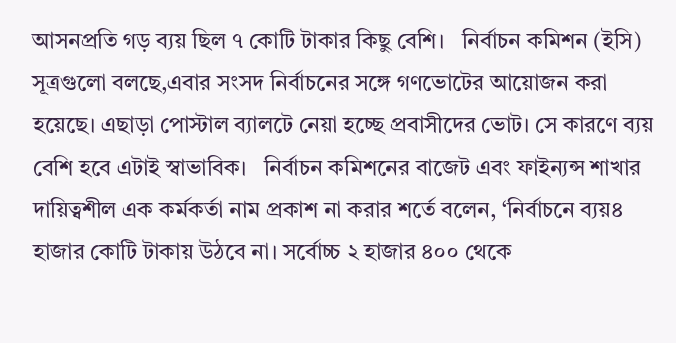আসনপ্রতি গড় ব্যয় ছিল ৭ কোটি টাকার কিছু বেশি।   নির্বাচন কমিশন (ইসি) সূত্রগুলো বলছে,এবার সংসদ নির্বাচনের সঙ্গে গণভোটের আয়োজন করা হয়েছে। এছাড়া পোস্টাল ব্যালটে নেয়া হচ্ছে প্রবাসীদের ভোট। সে কারণে ব্যয় বেশি হবে এটাই স্বাভাবিক।   নির্বাচন কমিশনের বাজেট এবং ফাইন্যন্স শাখার দায়িত্বশীল এক কর্মকর্তা নাম প্রকাশ না করার শর্তে বলেন, ‘নির্বাচনে ব্যয়৪ হাজার কোটি টাকায় উঠবে না। সর্বোচ্চ ২ হাজার ৪০০ থেকে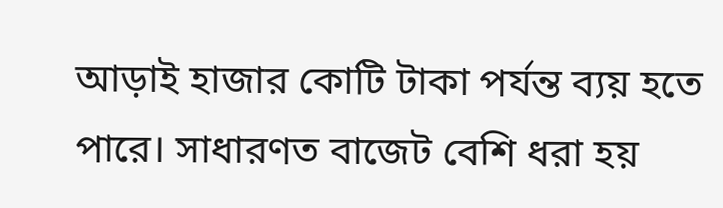আড়াই হাজার কোটি টাকা পর্যন্ত ব্যয় হতে পারে। সাধারণত বাজেট বেশি ধরা হয়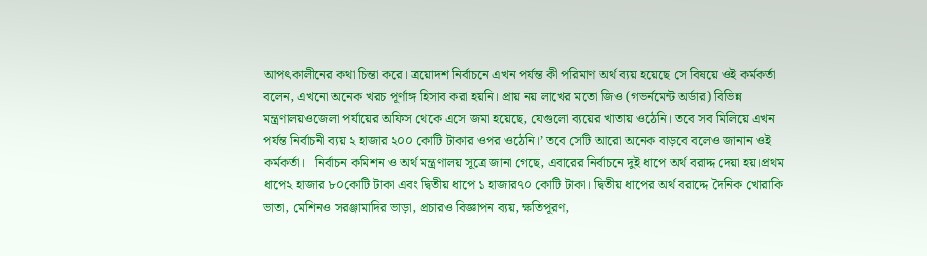আপৎকালীনের কথা চিন্তা করে। ত্রয়োদশ নির্বাচনে এখন পর্যন্ত কী পরিমাণ অর্থ ব্যয় হয়েছে সে বিষয়ে ওই কর্মকর্তা বলেন, এখনো অনেক খরচ পূর্ণাঙ্গ হিসাব করা হয়নি। প্রায় নয় লাখের মতো জিও (গভর্নমেন্ট অর্ডার) বিভিন্ন মন্ত্রণালয়ওজেলা পর্যায়ের অফিস থেকে এসে জমা হয়েছে, যেগুলো ব্যয়ের খাতায় ওঠেনি। তবে সব মিলিয়ে এখন পর্যন্ত নির্বাচনী ব্যয় ২ হাজার ২০০ কোটি টাকার ওপর ওঠেনি।’ তবে সেটি আরো অনেক বাড়বে বলেও জানান ওই কর্মকর্তা।   নির্বাচন কমিশন ও অর্থ মন্ত্রণালয় সূত্রে জানা গেছে, এবারের নির্বাচনে দুই ধাপে অর্থ বরাদ্দ দেয়া হয়।প্রথম ধাপে২ হাজার ৮০কোটি টাকা এবং দ্বিতীয় ধাপে ১ হাজার৭০ কোটি টাকা। দ্বিতীয় ধাপের অর্থ বরাদ্দে দৈনিক খোরাকি ভাতা, মেশিনও সরঞ্জামাদির ভাড়া, প্রচারও বিজ্ঞাপন ব্যয়, ক্ষতিপূরণ,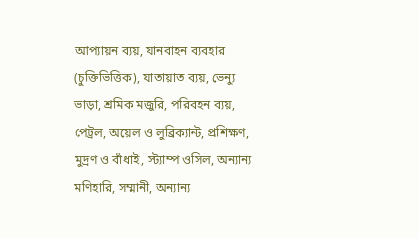আপ্যায়ন ব্যয়, যানবাহন ব্যবহার (চুক্তিভিত্তিক), যাতায়াত ব্যয়, ভেন্যু ভাড়া, শ্রমিক মজুরি, পরিবহন ব্যয়, পেট্রল, অয়েল ও লুব্রিক্যান্ট, প্রশিক্ষণ, মুদ্রণ ও বাঁধাই, স্ট্যাম্প ওসিল, অন্যান্য মণিহারি, সম্মানী, অন্যান্য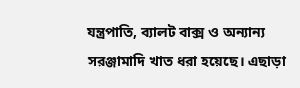যন্ত্রপাতি, ব্যালট বাক্স ও অন্যান্য সরঞ্জামাদি খাত ধরা হয়েছে। এছাড়া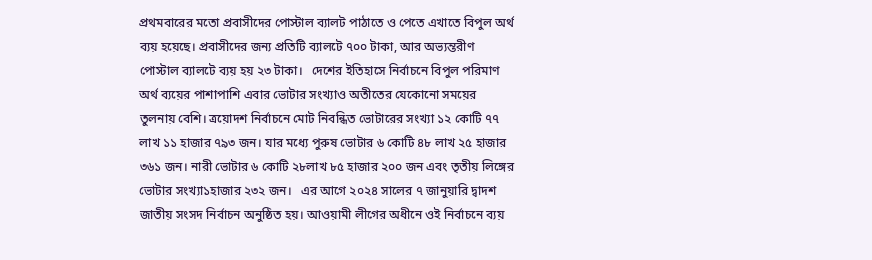প্রথমবারের মতো প্রবাসীদের পোস্টাল ব্যালট পাঠাতে ও পেতে এখাতে বিপুল অর্থ ব্যয় হয়েছে। প্রবাসীদের জন্য প্রতিটি ব্যালটে ৭০০ টাকা, আর অভ্যন্তরীণ পোস্টাল ব্যালটে ব্যয় হয় ২৩ টাকা।   দেশের ইতিহাসে নির্বাচনে বিপুল পরিমাণ অর্থ ব্যয়ের পাশাপাশি এবার ভোটার সংখ্যাও অতীতের যেকোনো সময়ের তুলনায় বেশি। ত্রয়োদশ নির্বাচনে মোট নিবন্ধিত ভোটারের সংখ্যা ১২ কোটি ৭৭ লাখ ১১ হাজার ৭৯৩ জন। যার মধ্যে পুরুষ ভোটার ৬ কোটি ৪৮ লাখ ২৫ হাজার ৩৬১ জন। নারী ভোটার ৬ কোটি ২৮লাখ ৮৫ হাজার ২০০ জন এবং তৃতীয় লিঙ্গের ভোটার সংখ্যা১হাজার ২৩২ জন।   এর আগে ২০২৪ সালের ৭ জানুয়ারি দ্বাদশ জাতীয় সংসদ নির্বাচন অনুষ্ঠিত হয়। আওয়ামী লীগের অধীনে ওই নির্বাচনে ব্যয়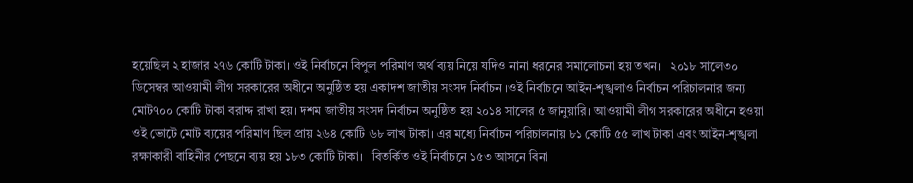হয়েছিল ২ হাজার ২৭৬ কোটি টাকা। ওই নির্বাচনে বিপুল পরিমাণ অর্থ ব্যয় নিয়ে যদিও নানা ধরনের সমালোচনা হয় তখন।   ২০১৮ সালে৩০ ডিসেম্বর আওয়ামী লীগ সরকারের অধীনে অনুষ্ঠিত হয় একাদশ জাতীয় সংসদ নির্বাচন ।ওই নির্বাচনে আইন-শৃঙ্খলাও নির্বাচন পরিচালনার জন্য মোট৭০০ কোটি টাকা বরাদ্দ রাখা হয়। দশম জাতীয় সংসদ নির্বাচন অনুষ্ঠিত হয় ২০১৪ সালের ৫ জানুয়ারি। আওয়ামী লীগ সরকারের অধীনে হওয়া ওই ভোটে মোট ব্যয়ের পরিমাণ ছিল প্রায় ২৬৪ কোটি ৬৮ লাখ টাকা। এর মধ্যে নির্বাচন পরিচালনায় ৮১ কোটি ৫৫ লাখ টাকা এবং আইন-শৃঙ্খলা রক্ষাকারী বাহিনীর পেছনে ব্যয় হয় ১৮৩ কোটি টাকা।   বিতর্কিত ওই নির্বাচনে ১৫৩ আসনে বিনা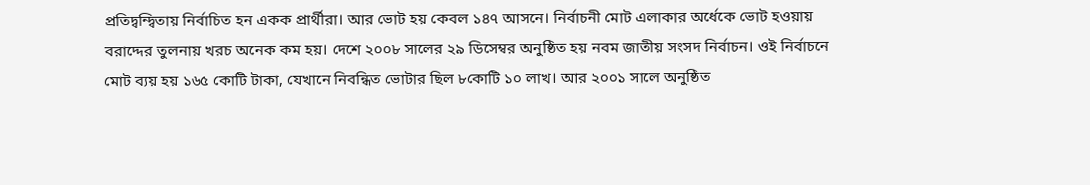প্রতিদ্বন্দ্বিতায় নির্বাচিত হন একক প্রার্থীরা। আর ভোট হয় কেবল ১৪৭ আসনে। নির্বাচনী মোট এলাকার অর্ধেকে ভোট হওয়ায় বরাদ্দের তুলনায় খরচ অনেক কম হয়। দেশে ২০০৮ সালের ২৯ ডিসেম্বর অনুষ্ঠিত হয় নবম জাতীয় সংসদ নির্বাচন। ওই নির্বাচনে মোট ব্যয় হয় ১৬৫ কোটি টাকা, যেখানে নিবন্ধিত ভোটার ছিল ৮কোটি ১০ লাখ। আর ২০০১ সালে অনুষ্ঠিত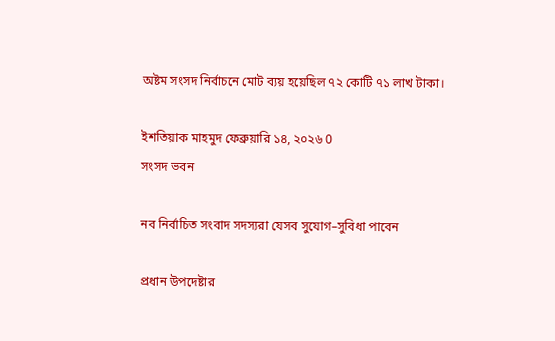অষ্টম সংসদ নির্বাচনে মোট ব্যয় হয়েছিল ৭২ কোটি ৭১ লাখ টাকা।

ইশতিয়াক মাহমুদ ফেব্রুয়ারি ১৪, ২০২৬ 0
সংসদ ভবন

নব নির্বাচিত সংবাদ সদস্যরা যেসব সুযোগ–সুবিধা পাবেন

প্রধান উপদেষ্টার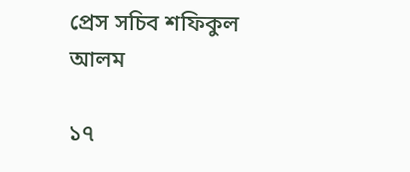প্রেস সচিব শফিকুল আলম

১৭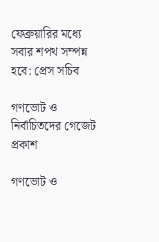ফেব্রুয়ারির মধ্যে সবার শপথ সম্পন্ন হবে: প্রেস সচিব

গণভোট ও নির্বাচিতদের গেজেট প্রকাশ

গণভোট ও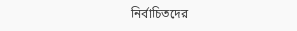নির্বাচিতদের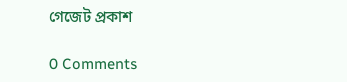গেজেট প্রকাশ

0 Comments